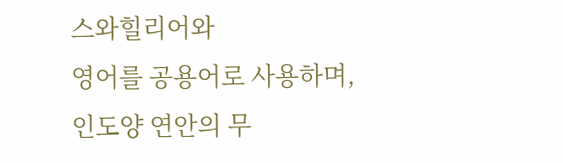스와힐리어와
영어를 공용어로 사용하며, 인도양 연안의 무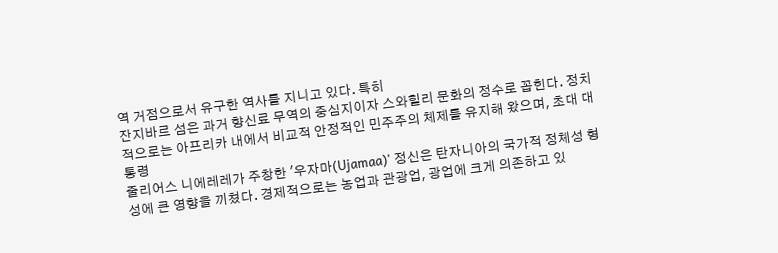역 거점으로서 유구한 역사를 지니고 있다. 특히
잔지바르 섬은 과거 향신료 무역의 중심지이자 스와힐리 문화의 정수로 꼽힌다. 정치적으로는 아프리카 내에서 비교적 안정적인 민주주의 체제를 유지해 왔으며, 초대 대통령
줄리어스 니에레레가 주창한 '우자마(Ujamaa)' 정신은 탄자니아의 국가적 정체성 형성에 큰 영향을 끼쳤다. 경제적으로는 농업과 관광업, 광업에 크게 의존하고 있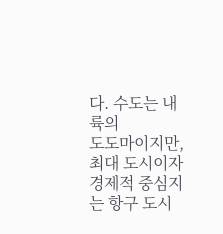다. 수도는 내륙의
도도마이지만, 최대 도시이자 경제적 중심지는 항구 도시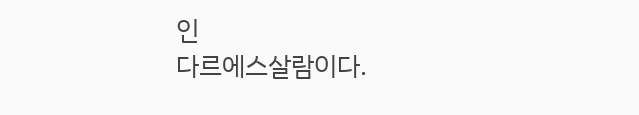인
다르에스살람이다.